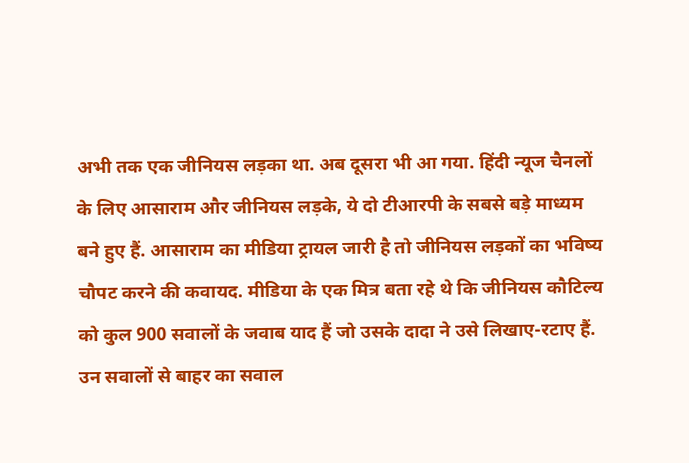अभी तक एक जीनियस लड़का था. अब दूसरा भी आ गया. हिंदी न्यूज चैनलों के लिए आसाराम और जीनियस लड़के, ये दो टीआरपी के सबसे बड़े माध्यम बने हुए हैं. आसाराम का मीडिया ट्रायल जारी है तो जीनियस लड़कों का भविष्य चौपट करने की कवायद. मीडिया के एक मित्र बता रहे थे कि जीनियस कौटिल्य को कुल 900 सवालों के जवाब याद हैं जो उसके दादा ने उसे लिखाए-रटाए हैं. उन सवालों से बाहर का सवाल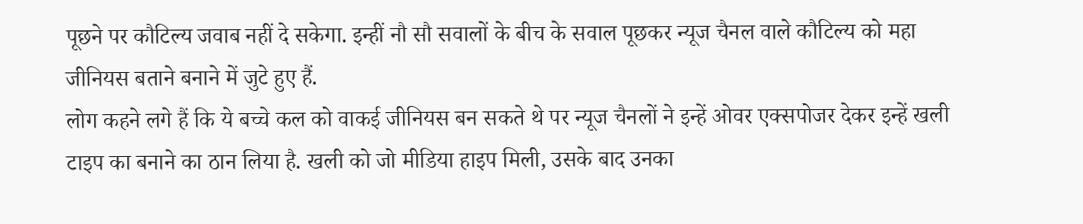पूछने पर कौटिल्य जवाब नहीं दे सकेगा. इन्हीं नौ सौ सवालों के बीच के सवाल पूछकर न्यूज चैनल वाले कौटिल्य को महा जीनियस बताने बनाने में जुटे हुए हैं.
लोग कहने लगे हैं कि ये बच्चे कल को वाकई जीनियस बन सकते थे पर न्यूज चैनलों ने इन्हें ओवर एक्सपोजर देकर इन्हें खली टाइप का बनाने का ठान लिया है. खली को जो मीडिया हाइप मिली, उसके बाद उनका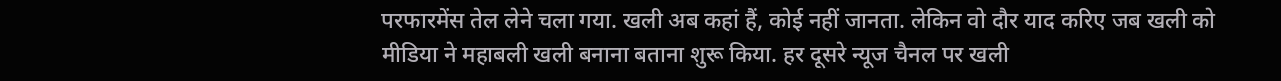परफारमेंस तेल लेने चला गया. खली अब कहां हैं, कोई नहीं जानता. लेकिन वो दौर याद करिए जब खली को मीडिया ने महाबली खली बनाना बताना शुरू किया. हर दूसरे न्यूज चैनल पर खली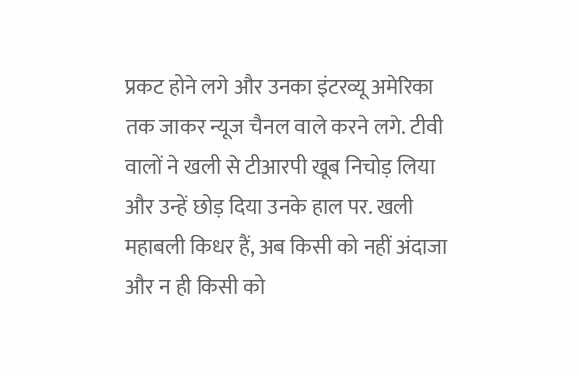प्रकट होने लगे और उनका इंटरव्यू अमेरिका तक जाकर न्यूज चैनल वाले करने लगे. टीवी वालों ने खली से टीआरपी खूब निचोड़ लिया और उन्हें छोड़ दिया उनके हाल पर. खली महाबली किधर हैं, अब किसी को नहीं अंदाजा और न ही किसी को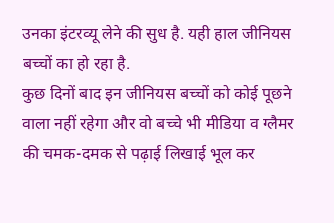उनका इंटरव्यू लेने की सुध है. यही हाल जीनियस बच्चों का हो रहा है.
कुछ दिनों बाद इन जीनियस बच्चों को कोई पूछने वाला नहीं रहेगा और वो बच्चे भी मीडिया व ग्लैमर की चमक-दमक से पढ़ाई लिखाई भूल कर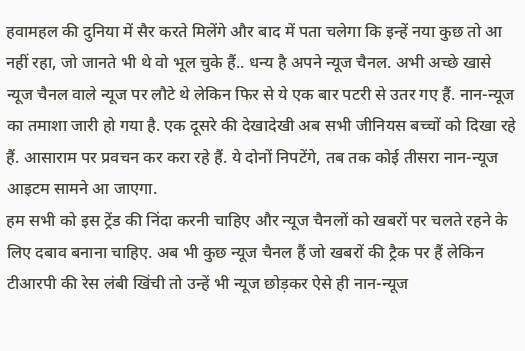हवामहल की दुनिया में सैर करते मिलेंगे और बाद में पता चलेगा कि इन्हें नया कुछ तो आ नहीं रहा, जो जानते भी थे वो भूल चुके हैं.. धन्य है अपने न्यूज चैनल. अभी अच्छे खासे न्यूज चैनल वाले न्यूज पर लौटे थे लेकिन फिर से ये एक बार पटरी से उतर गए हैं. नान-न्यूज का तमाशा जारी हो गया है. एक दूसरे की देखादेखी अब सभी जीनियस बच्चों को दिखा रहे हैं. आसाराम पर प्रवचन कर करा रहे हैं. ये दोनों निपटेंगे, तब तक कोई तीसरा नान-न्यूज आइटम सामने आ जाएगा.
हम सभी को इस ट्रेंड की निंदा करनी चाहिए और न्यूज चैनलों को खबरों पर चलते रहने के लिए दबाव बनाना चाहिए. अब भी कुछ न्यूज चैनल हैं जो खबरों की ट्रैक पर हैं लेकिन टीआरपी की रेस लंबी खिंची तो उन्हें भी न्यूज छोड़कर ऐसे ही नान-न्यूज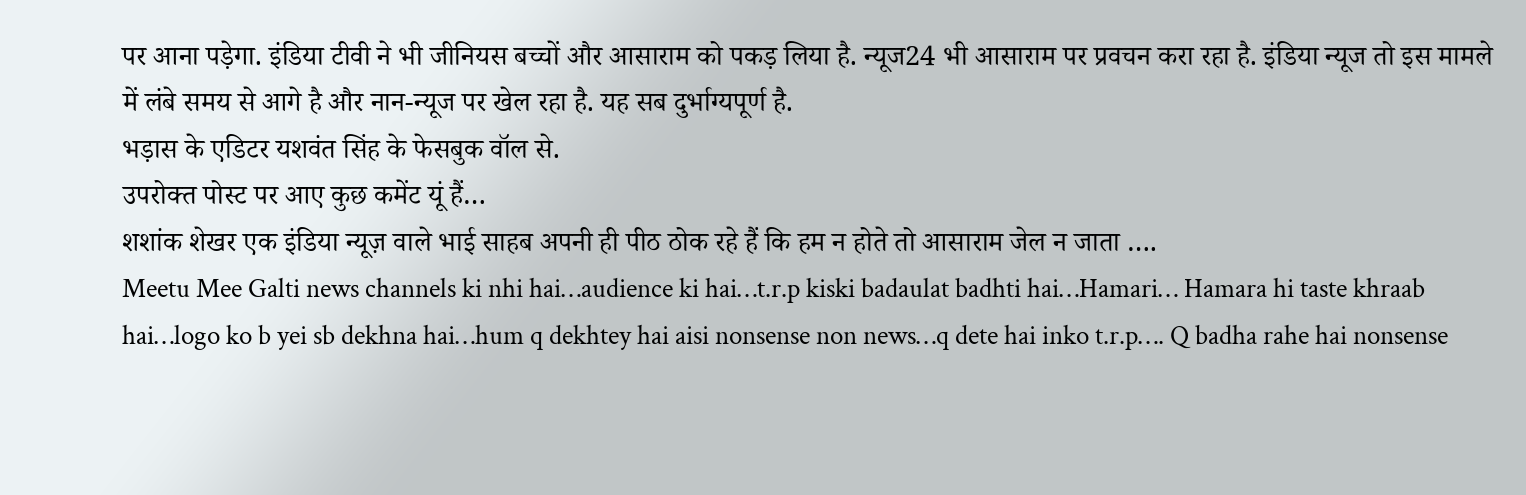पर आना पड़ेगा. इंडिया टीवी ने भी जीनियस बच्चों और आसाराम को पकड़ लिया है. न्यूज24 भी आसाराम पर प्रवचन करा रहा है. इंडिया न्यूज तो इस मामले में लंबे समय से आगे है और नान-न्यूज पर खेल रहा है. यह सब दुर्भाग्यपूर्ण है.
भड़ास के एडिटर यशवंत सिंह के फेसबुक वॉल से.
उपरोक्त पोस्ट पर आए कुछ कमेंट यूं हैं…
शशांक शेखर एक इंडिया न्यूज़ वाले भाई साहब अपनी ही पीठ ठोक रहे हैं कि हम न होते तो आसाराम जेल न जाता ….
Meetu Mee Galti news channels ki nhi hai…audience ki hai…t.r.p kiski badaulat badhti hai…Hamari… Hamara hi taste khraab hai…logo ko b yei sb dekhna hai…hum q dekhtey hai aisi nonsense non news…q dete hai inko t.r.p…. Q badha rahe hai nonsense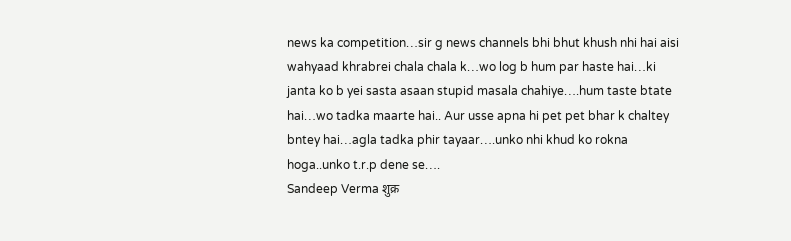news ka competition…sir g news channels bhi bhut khush nhi hai aisi wahyaad khrabrei chala chala k…wo log b hum par haste hai…ki janta ko b yei sasta asaan stupid masala chahiye….hum taste btate hai…wo tadka maarte hai.. Aur usse apna hi pet pet bhar k chaltey bntey hai…agla tadka phir tayaar….unko nhi khud ko rokna hoga..unko t.r.p dene se….
Sandeep Verma शुक्र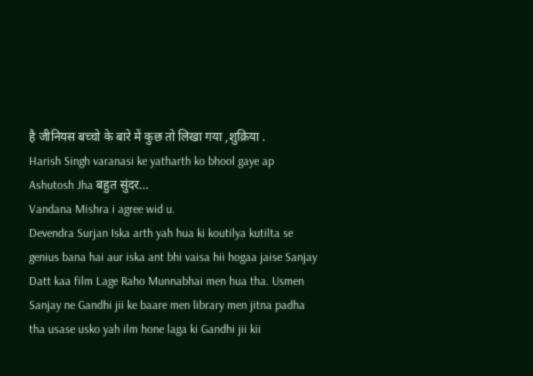है जीनियस बच्चो के बारे में कुछ तो लिखा गया ,शुक्रिया .
Harish Singh varanasi ke yatharth ko bhool gaye ap
Ashutosh Jha बहुत सुंदर…
Vandana Mishra i agree wid u.
Devendra Surjan Iska arth yah hua ki koutilya kutilta se genius bana hai aur iska ant bhi vaisa hii hogaa jaise Sanjay Datt kaa film Lage Raho Munnabhai men hua tha. Usmen Sanjay ne Gandhi jii ke baare men library men jitna padha tha usase usko yah ilm hone laga ki Gandhi jii kii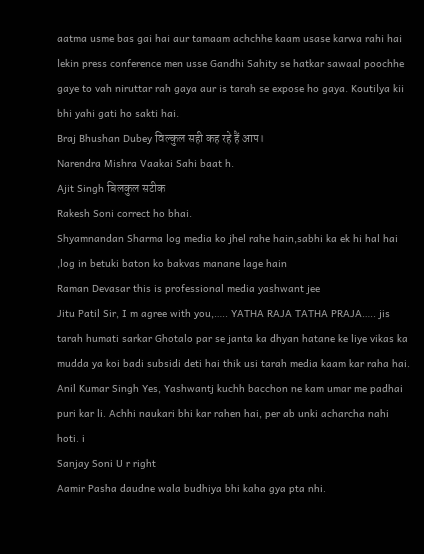aatma usme bas gai hai aur tamaam achchhe kaam usase karwa rahi hai lekin press conference men usse Gandhi Sahity se hatkar sawaal poochhe gaye to vah niruttar rah gaya aur is tarah se expose ho gaya. Koutilya kii bhi yahi gati ho sakti hai.
Braj Bhushan Dubey विल्कुल सही कह रहे हैं आप।
Narendra Mishra Vaakai Sahi baat h.
Ajit Singh बिलकुल सटीक
Rakesh Soni correct ho bhai.
Shyamnandan Sharma log media ko jhel rahe hain,sabhi ka ek hi hal hai ,log in betuki baton ko bakvas manane lage hain
Raman Devasar this is professional media yashwant jee
Jitu Patil Sir, I m agree with you,….. YATHA RAJA TATHA PRAJA….. jis tarah humati sarkar Ghotalo par se janta ka dhyan hatane ke liye vikas ka mudda ya koi badi subsidi deti hai thik usi tarah media kaam kar raha hai.
Anil Kumar Singh Yes, Yashwantj kuchh bacchon ne kam umar me padhai puri kar li. Achhi naukari bhi kar rahen hai, per ab unki acharcha nahi hoti. i
Sanjay Soni U r right
Aamir Pasha daudne wala budhiya bhi kaha gya pta nhi.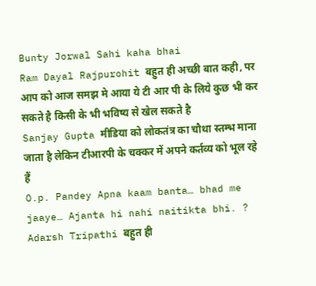Bunty Jorwal Sahi kaha bhai
Ram Dayal Rajpurohit बहुत ही अच्छी बात कही, पर आप को आज समझ मे आया ये टी आर पी के लिये कुछ भी कर सकते है किसी के भी भविष्य से खेल सकते है
Sanjay Gupta मीडिया को लोकतंत्र का चौथा स्तम्भ माना जाता है लेकिन टीआरपी के चक्कर में अपने कर्तव्य को भूल रहे हैं
O.p. Pandey Apna kaam banta… bhad me jaaye… Ajanta hi nahi naitikta bhi. ?
Adarsh Tripathi बहुत ही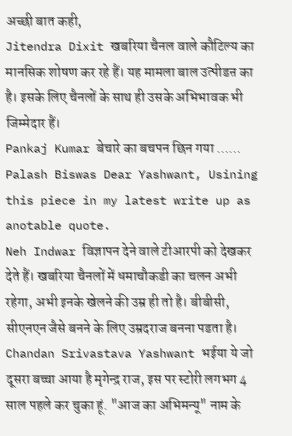अच्छी बात कही,
Jitendra Dixit खबरिया चैनल वाले कौटिल्य का मानसिक शोषण कर रहे हैं। यह मामला बाल उत्पीडऩ का है। इसके लिए चैनलों के साथ ही उसके अभिभावक भी जिम्मेदार हैं।
Pankaj Kumar बेचारे का बचपन छिन गया ……
Palash Biswas Dear Yashwant, Usining this piece in my latest write up as anotable quote.
Neh Indwar विज्ञापन देने वाले टीआरपी को देखकर देते हैं। खबरिया चैनलों में धमाचौकडी का चलन अभी रहेगा, अभी इनके खेलने की उम्र ही तो है। बीबीसी, सीएनएन जैसे बनने के लिए उम्रदराज बनना पडता है।
Chandan Srivastava Yashwant भईया ये जो दूसरा बच्चा आया है मृगेन्द्र राज, इस पर स्टोरी लगभग 4 साल पहले कर चुका हूं. "आज का अभिमन्यू" नाम के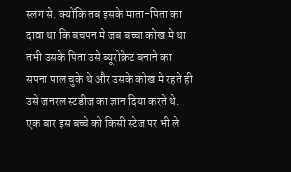स्लग से. क्योंकि तब इसके माता-पिता का दावा था कि बचपन मे जब बच्चा कोख मे था तभी उसके पिता उसे ब्यूरोक्रेट बनाने का सपना पाल चुके थे और उसके कोख मे रहते ही उसे जनरल स्टडीज का ज्ञान दिया करते थे.
एक बार इस बच्चे को किसी स्टेज पर भी ले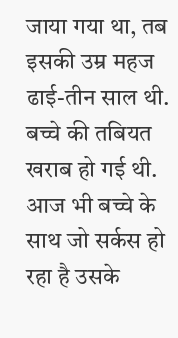जाया गया था, तब इसकी उम्र महज ढाई-तीन साल थी. बच्चे की तबियत खराब हो गई थी. आज भी बच्चे के साथ जो सर्कस हो रहा है उसके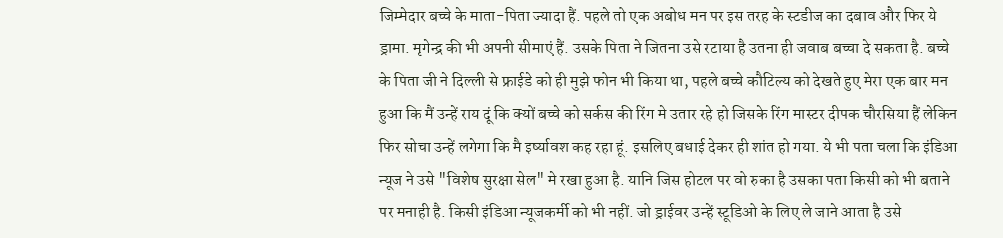जिम्मेदार बच्चे के माता-पिता ज्यादा हैं. पहले तो एक अबोध मन पर इस तरह के स्टडीज का दबाव और फिर ये ड्रामा. मृगेन्द्र की भी अपनी सीमाएं हैं. उसके पिता ने जितना उसे रटाया है उतना ही जवाब बच्चा दे सकता है. बच्चे के पिता जी ने दिल्ली से फ्राईडे को ही मुझे फोन भी किया था, पहले बच्चे कौटिल्य को देखते हुए मेरा एक बार मन हुआ कि मैं उन्हें राय दूं कि क्यों बच्चे को सर्कस की रिंग मे उतार रहे हो जिसके रिंग मास्टर दीपक चौरसिया हैं लेकिन फिर सोचा उन्हें लगेगा कि मै इर्ष्यावश कह रहा हूं. इसलिए बधाई देकर ही शांत हो गया. ये भी पता चला कि इंडिआ न्यूज ने उसे "विशेष सुरक्षा सेल" मे रखा हुआ है. यानि जिस होटल पर वो रुका है उसका पता किसी को भी बताने पर मनाही है. किसी इंडिआ न्यूजकर्मी को भी नहीं. जो ड्राईवर उन्हें स्टूडिओ के लिए ले जाने आता है उसे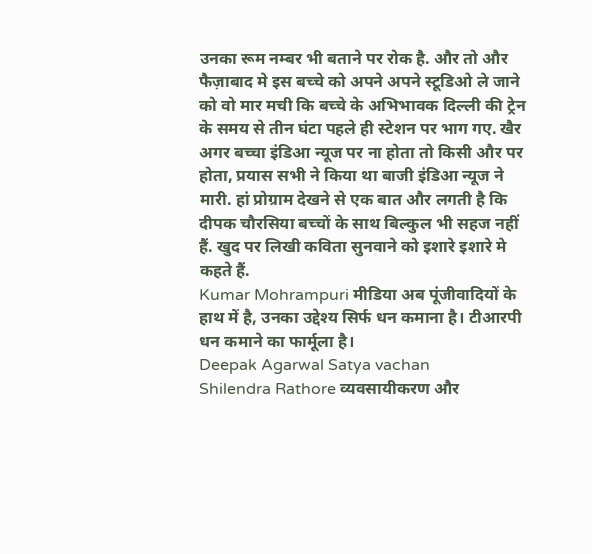उनका रूम नम्बर भी बताने पर रोक है. और तो और फैज़ाबाद मे इस बच्चे को अपने अपने स्टूडिओ ले जाने को वो मार मची कि बच्चे के अभिभावक दिल्ली की ट्रेन के समय से तीन घंटा पहले ही स्टेशन पर भाग गए. खैर अगर बच्चा इंडिआ न्यूज पर ना होता तो किसी और पर होता, प्रयास सभी ने किया था बाजी इंडिआ न्यूज ने मारी. हां प्रोग्राम देखने से एक बात और लगती है कि दीपक चौरसिया बच्चों के साथ बिल्कुल भी सहज नहीं हैं. खुद पर लिखी कविता सुनवाने को इशारे इशारे मे कहते हैं.
Kumar Mohrampuri मीडिया अब पूंजीवादियों के हाथ में है, उनका उद्देश्य सिर्फ धन कमाना है। टीआरपी धन कमाने का फार्मूला है।
Deepak Agarwal Satya vachan
Shilendra Rathore व्यवसायीकरण और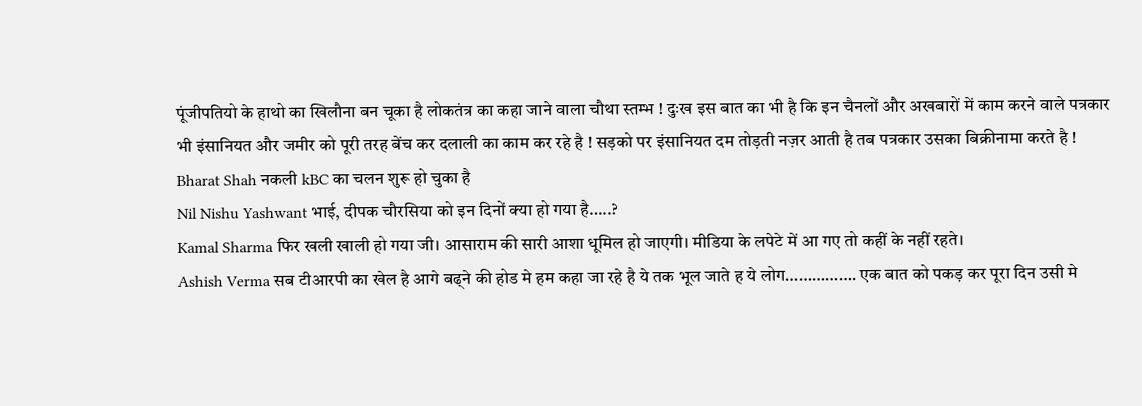पूंजीपतियो के हाथो का खिलौना बन चूका है लोकतंत्र का कहा जाने वाला चौथा स्तम्भ ! दुःख इस बात का भी है कि इन चैनलों और अखबारों में काम करने वाले पत्रकार भी इंसानियत और जमीर को पूरी तरह बेंच कर दलाली का काम कर रहे है ! सड़को पर इंसानियत दम तोड़ती नज़र आती है तब पत्रकार उसका बिक्रीनामा करते है !
Bharat Shah नकली kBC का चलन शुरू हो चुका है
Nil Nishu Yashwant भाई, दीपक चौरसिया को इन दिनों क्या हो गया है…..?
Kamal Sharma फिर खली खाली हो गया जी। आसाराम की सारी आशा धूमिल हो जाएगी। मीडिया के लपेटे में आ गए तो कहीं के नहीं रहते।
Ashish Verma सब टीआरपी का खेल है आगे बढ्ने की होड मे हम कहा जा रहे है ये तक भूल जाते ह ये लोग……………. एक बात को पकड़ कर पूरा दिन उसी मे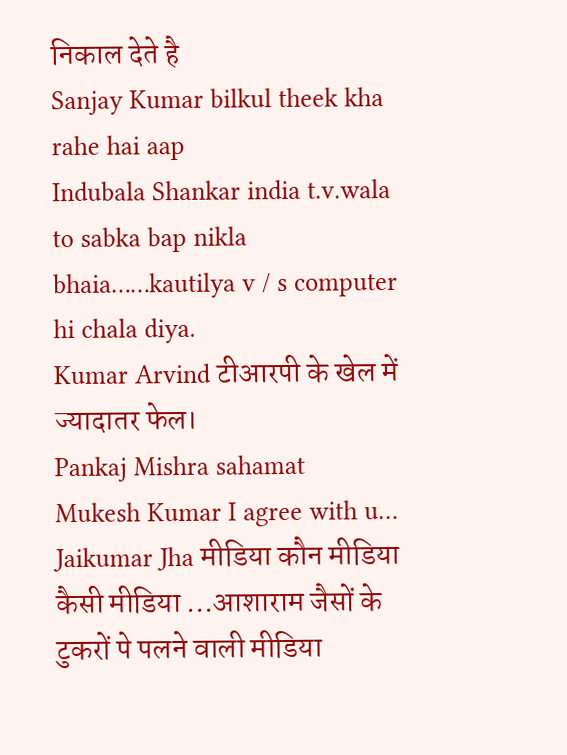निकाल देते है
Sanjay Kumar bilkul theek kha rahe hai aap
Indubala Shankar india t.v.wala to sabka bap nikla bhaia……kautilya v / s computer hi chala diya.
Kumar Arvind टीआरपी के खेल में ज्यादातर फेल।
Pankaj Mishra sahamat
Mukesh Kumar I agree with u…
Jaikumar Jha मीडिया कौन मीडिया कैसी मीडिया …आशाराम जैसों के टुकरों पे पलने वाली मीडिया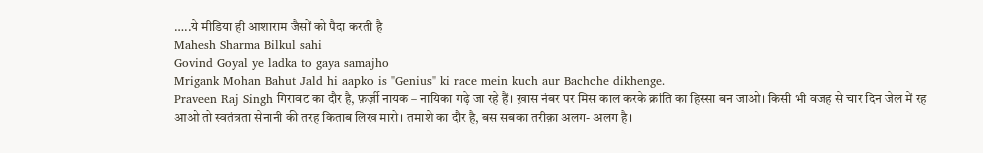…..ये मीडिया ही आशाराम जैसों को पैदा करती है
Mahesh Sharma Bilkul sahi
Govind Goyal ye ladka to gaya samajho
Mrigank Mohan Bahut Jald hi aapko is "Genius" ki race mein kuch aur Bachche dikhenge.
Praveen Raj Singh गिरावट का दौर है, फ़र्ज़ी नायक – नायिका गढ़े जा रहे हैं। ख़ास नंबर पर मिस काल करके क्रांति का हिस्सा बन जाओ। किसी भी वजह से चार दिन जेल में रह आओ तो स्वतंत्रता सेनानी की तरह किताब लिख मारो। तमाशे का दौर है, बस सबका तरीक़ा अलग- अलग है।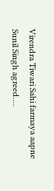Virendra Tiwari Sahi farmaya aapne
Sunil Singh agreed….